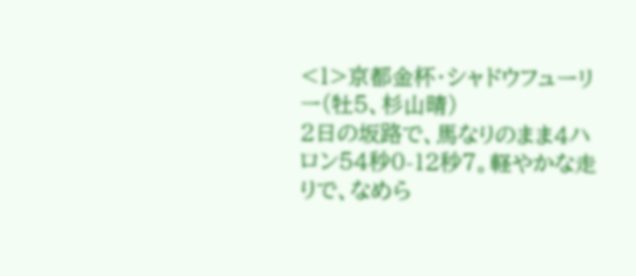<1>京都金杯・シャドウフューリー(牡5、杉山晴)
2日の坂路で、馬なりのまま4ハロン54秒0-12秒7。軽やかな走りで、なめら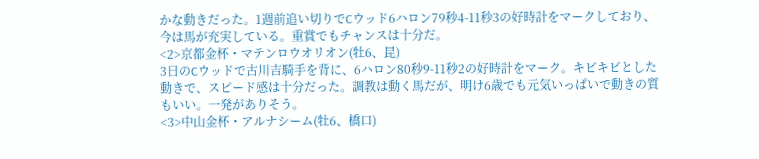かな動きだった。1週前追い切りでCウッド6ハロン79秒4-11秒3の好時計をマークしており、今は馬が充実している。重賞でもチャンスは十分だ。
<2>京都金杯・マテンロウオリオン(牡6、昆)
3日のCウッドで古川吉騎手を背に、6ハロン80秒9-11秒2の好時計をマーク。キビキビとした動きで、スピード感は十分だった。調教は動く馬だが、明け6歳でも元気いっぱいで動きの質もいい。一発がありそう。
<3>中山金杯・アルナシーム(牡6、橋口)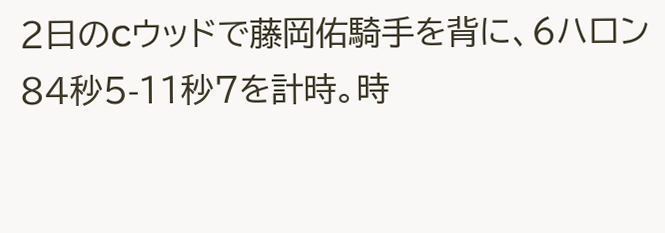2日のCウッドで藤岡佑騎手を背に、6ハロン84秒5-11秒7を計時。時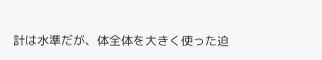計は水準だが、体全体を大きく使った迫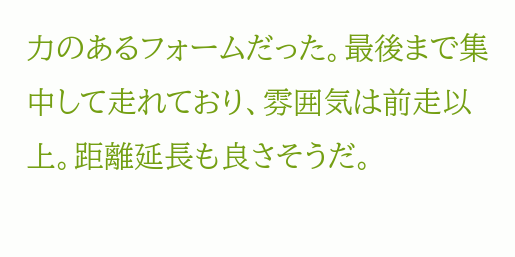力のあるフォームだった。最後まで集中して走れており、雰囲気は前走以上。距離延長も良さそうだ。